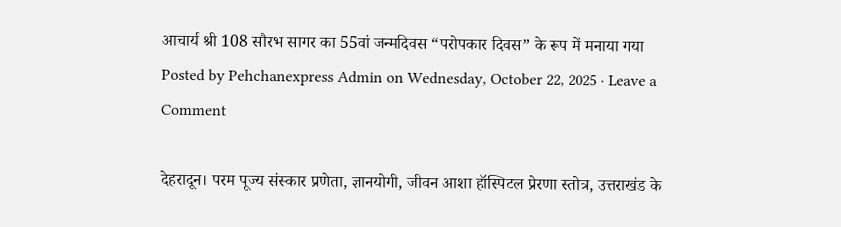आचार्य श्री 108 सौरभ सागर का 55वां जन्मदिवस “परोपकार दिवस” के रूप में मनाया गया
Posted by Pehchanexpress Admin on Wednesday, October 22, 2025 · Leave a Comment

देहरादून। परम पूज्य संस्कार प्रणेता, ज्ञानयोगी, जीवन आशा हॉस्पिटल प्रेरणा स्तोत्र, उत्तराखंड के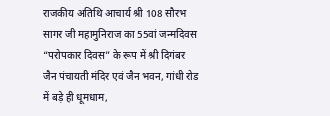राजकीय अतिथि आचार्य श्री 108 सौरभ सागर जी महामुनिराज का 55वां जन्मदिवस “परोपकार दिवस” के रूप में श्री दिगंबर जैन पंचायती मंदिर एवं जैन भवन, गांधी रोड में बड़े ही धूमधाम,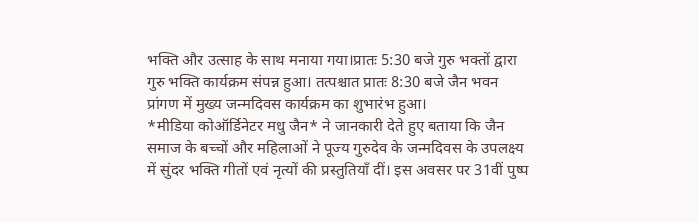भक्ति और उत्साह के साथ मनाया गया।प्रातः 5:30 बजे गुरु भक्तों द्वारा गुरु भक्ति कार्यक्रम संपन्न हुआ। तत्पश्चात प्रातः 8:30 बजे जैन भवन प्रांगण में मुख्य जन्मदिवस कार्यक्रम का शुभारंभ हुआ।
*मीडिया कोऑर्डिनेटर मधु जैन* ने जानकारी देते हुए बताया कि जैन समाज के बच्चों और महिलाओं ने पूज्य गुरुदेव के जन्मदिवस के उपलक्ष्य में सुंदर भक्ति गीतों एवं नृत्यों की प्रस्तुतियाँ दीं। इस अवसर पर 31वीं पुष्प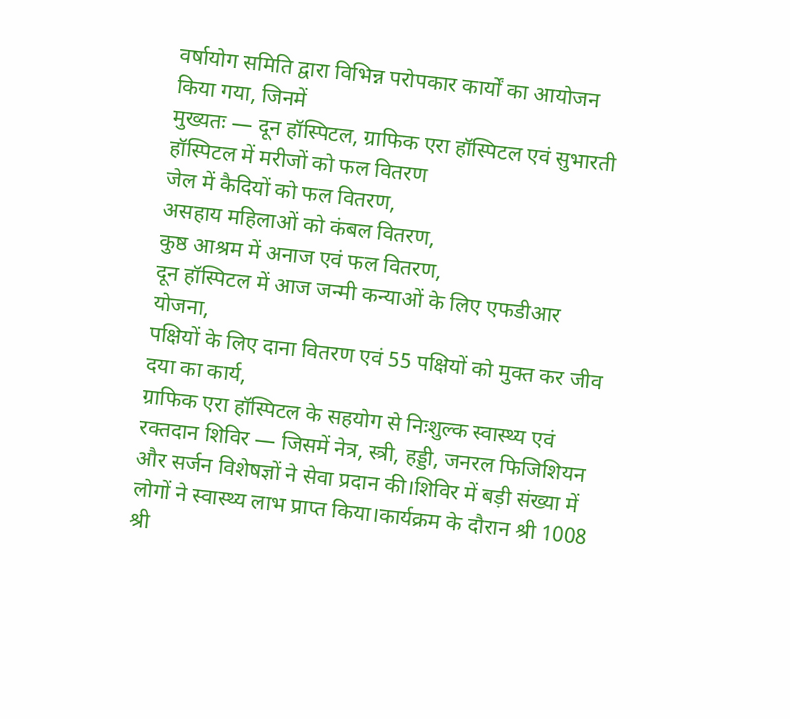वर्षायोग समिति द्वारा विभिन्न परोपकार कार्यों का आयोजन किया गया, जिनमें
मुख्यतः — दून हॉस्पिटल, ग्राफिक एरा हॉस्पिटल एवं सुभारती हॉस्पिटल में मरीजों को फल वितरण
जेल में कैदियों को फल वितरण,
असहाय महिलाओं को कंबल वितरण,
कुष्ठ आश्रम में अनाज एवं फल वितरण,
दून हॉस्पिटल में आज जन्मी कन्याओं के लिए एफडीआर योजना,
पक्षियों के लिए दाना वितरण एवं 55 पक्षियों को मुक्त कर जीव दया का कार्य,
ग्राफिक एरा हॉस्पिटल के सहयोग से निःशुल्क स्वास्थ्य एवं रक्तदान शिविर — जिसमें नेत्र, स्त्री, हड्डी, जनरल फिजिशियन और सर्जन विशेषज्ञों ने सेवा प्रदान की।शिविर में बड़ी संख्या में लोगों ने स्वास्थ्य लाभ प्राप्त किया।कार्यक्रम के दौरान श्री 1008 श्री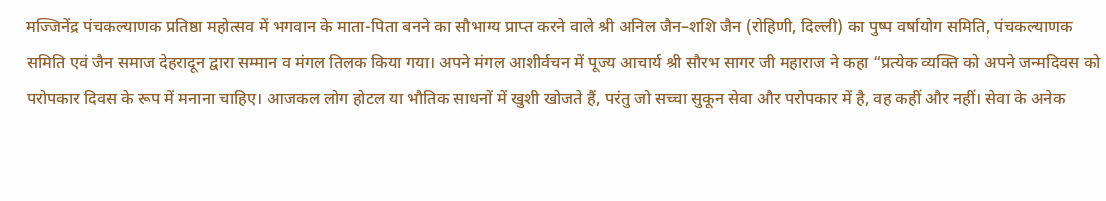मज्जिनेंद्र पंचकल्याणक प्रतिष्ठा महोत्सव में भगवान के माता-पिता बनने का सौभाग्य प्राप्त करने वाले श्री अनिल जैन–शशि जैन (रोहिणी, दिल्ली) का पुष्प वर्षायोग समिति, पंचकल्याणक समिति एवं जैन समाज देहरादून द्वारा सम्मान व मंगल तिलक किया गया। अपने मंगल आशीर्वचन में पूज्य आचार्य श्री सौरभ सागर जी महाराज ने कहा “प्रत्येक व्यक्ति को अपने जन्मदिवस को परोपकार दिवस के रूप में मनाना चाहिए। आजकल लोग होटल या भौतिक साधनों में खुशी खोजते हैं, परंतु जो सच्चा सुकून सेवा और परोपकार में है, वह कहीं और नहीं। सेवा के अनेक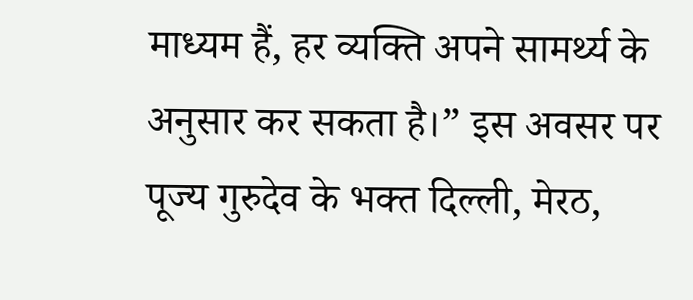माध्यम हैं, हर व्यक्ति अपने सामर्थ्य के अनुसार कर सकता है।” इस अवसर पर पूज्य गुरुदेव के भक्त दिल्ली, मेरठ,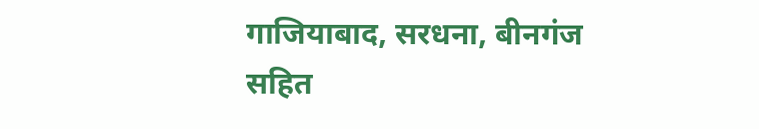गाजियाबाद, सरधना, बीनगंज सहित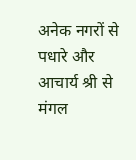अनेक नगरों से पधारे और आचार्य श्री से मंगल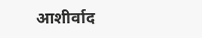आशीर्वाद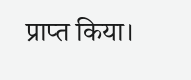प्राप्त किया।